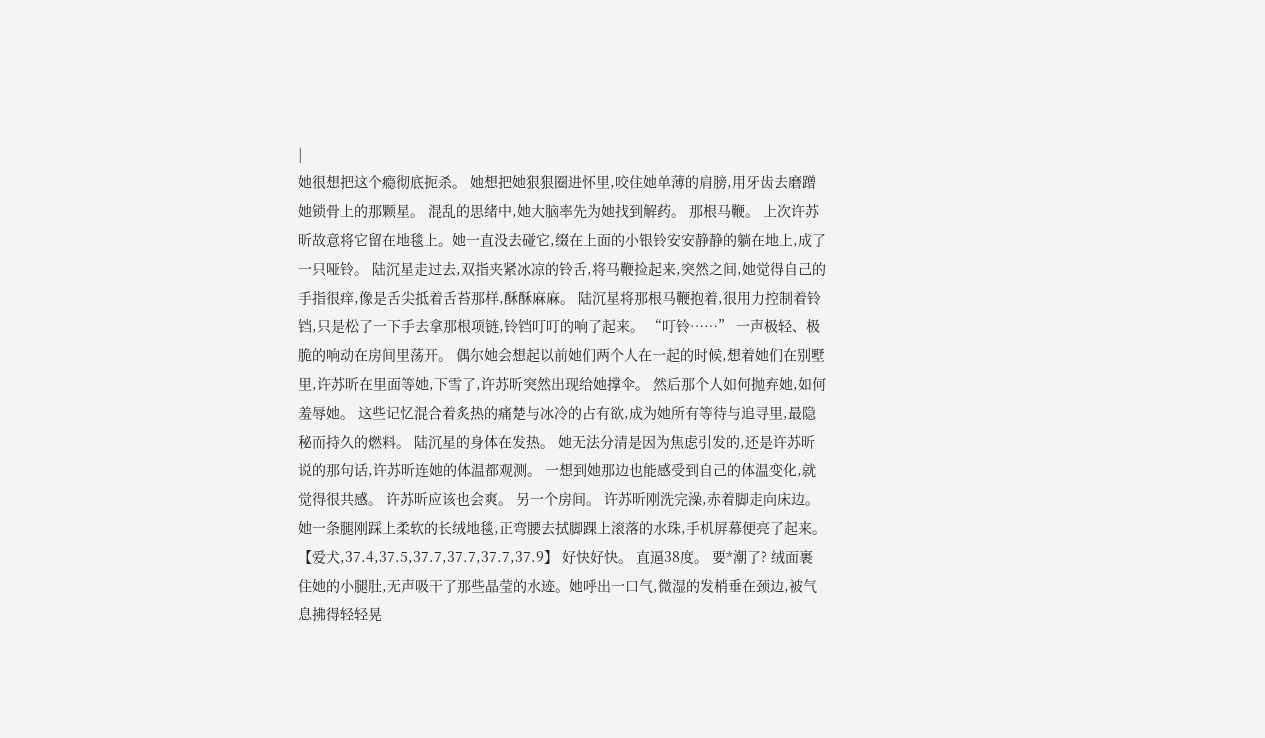|
她很想把这个瘾彻底扼杀。 她想把她狠狠圈进怀里,咬住她单薄的肩膀,用牙齿去磨蹭她锁骨上的那颗星。 混乱的思绪中,她大脑率先为她找到解药。 那根马鞭。 上次许苏昕故意将它留在地毯上。她一直没去碰它,缀在上面的小银铃安安静静的躺在地上,成了一只哑铃。 陆沉星走过去,双指夹紧冰凉的铃舌,将马鞭捡起来,突然之间,她觉得自己的手指很痒,像是舌尖抵着舌苔那样,酥酥麻麻。 陆沉星将那根马鞭抱着,很用力控制着铃铛,只是松了一下手去拿那根项链,铃铛叮叮的响了起来。 “叮铃……” 一声极轻、极脆的响动在房间里荡开。 偶尔她会想起以前她们两个人在一起的时候,想着她们在别墅里,许苏昕在里面等她,下雪了,许苏昕突然出现给她撑伞。 然后那个人如何抛弃她,如何羞辱她。 这些记忆混合着炙热的痛楚与冰冷的占有欲,成为她所有等待与追寻里,最隐秘而持久的燃料。 陆沉星的身体在发热。 她无法分清是因为焦虑引发的,还是许苏昕说的那句话,许苏昕连她的体温都观测。 一想到她那边也能感受到自己的体温变化,就觉得很共感。 许苏昕应该也会爽。 另一个房间。 许苏昕刚洗完澡,赤着脚走向床边。她一条腿刚踩上柔软的长绒地毯,正弯腰去拭脚踝上滚落的水珠,手机屏幕便亮了起来。 【爱犬,37.4,37.5,37.7,37.7,37.7,37.9】 好快好快。 直逼38度。 要*潮了? 绒面裹住她的小腿肚,无声吸干了那些晶莹的水迹。她呼出一口气,微湿的发梢垂在颈边,被气息拂得轻轻晃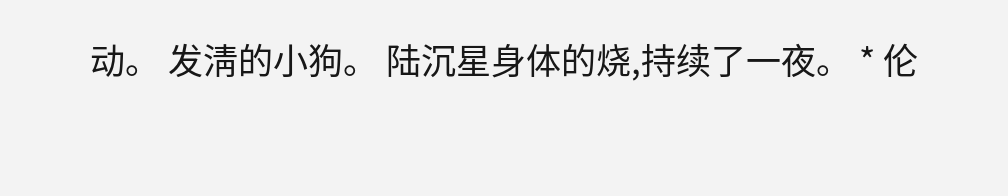动。 发淸的小狗。 陆沉星身体的烧,持续了一夜。 * 伦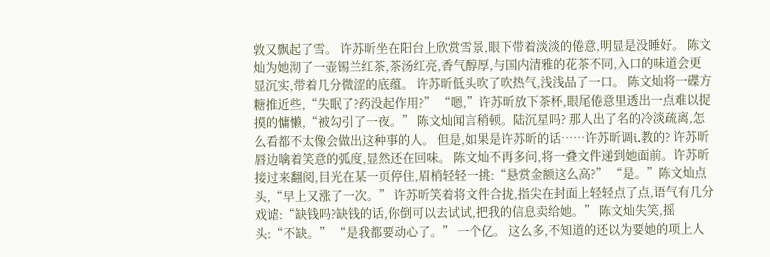敦又飘起了雪。 许苏昕坐在阳台上欣赏雪景,眼下带着淡淡的倦意,明显是没睡好。 陈文灿为她沏了一壶锡兰红茶,茶汤红亮,香气醇厚,与国内清雅的花茶不同,入口的味道会更显沉实,带着几分微涩的底蕴。 许苏昕低头吹了吹热气,浅浅品了一口。 陈文灿将一碟方糖推近些,“失眠了?药没起作用?” “嗯,”许苏昕放下茶杯,眼尾倦意里透出一点难以捉摸的慵懒,“被勾引了一夜。” 陈文灿闻言稍顿。陆沉星吗? 那人出了名的冷淡疏离,怎么看都不太像会做出这种事的人。 但是,如果是许苏昕的话……许苏昕调i.教的? 许苏昕唇边噙着笑意的弧度,显然还在回味。 陈文灿不再多问,将一叠文件递到她面前。许苏昕接过来翻阅,目光在某一页停住,眉梢轻轻一挑:“悬赏金额这么高?” “是。”陈文灿点头,“早上又涨了一次。” 许苏昕笑着将文件合拢,指尖在封面上轻轻点了点,语气有几分戏谑:“缺钱吗?缺钱的话,你倒可以去试试,把我的信息卖给她。” 陈文灿失笑,摇头:“不缺。” “是我都要动心了。” 一个亿。 这么多,不知道的还以为要她的项上人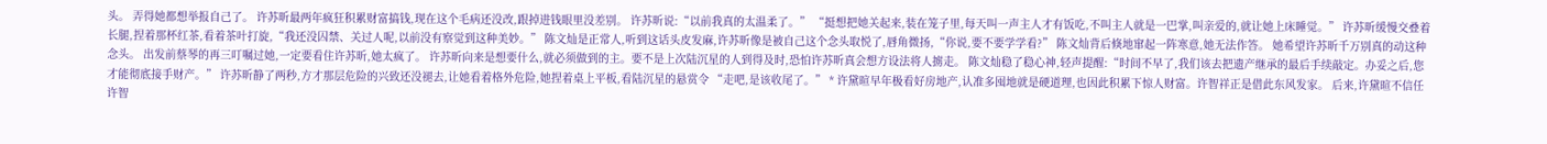头。 弄得她都想举报自己了。 许苏昕最两年疯狂积累财富搞钱,现在这个毛病还没改,跟掉进钱眼里没差别。 许苏昕说:“以前我真的太温柔了。” “挺想把她关起来,装在笼子里,每天叫一声主人才有饭吃,不叫主人就是一巴掌,叫亲爱的,就让她上床睡觉。” 许苏昕缓慢交叠着长腿,捏着那杯红茶,看着茶叶打旋,“我还没囚禁、关过人呢,以前没有察觉到这种美妙。” 陈文灿是正常人,听到这话头皮发麻,许苏昕像是被自己这个念头取悦了,唇角微扬,“你说,要不要学学看?” 陈文灿背后倏地窜起一阵寒意,她无法作答。 她希望许苏昕千万别真的动这种念头。 出发前蔡琴的再三叮嘱过她,一定要看住许苏昕,她太疯了。 许苏昕向来是想要什么,就必须做到的主。要不是上次陆沉星的人到得及时,恐怕许苏昕真会想方设法将人掳走。 陈文灿稳了稳心神,轻声提醒:“时间不早了,我们该去把遗产继承的最后手续敲定。办妥之后,您才能彻底接手财产。” 许苏昕静了两秒,方才那层危险的兴致还没褪去,让她看着格外危险,她捏着桌上平板,看陆沉星的悬赏令 “走吧,是该收尾了。” * 许黛暄早年极看好房地产,认准多囤地就是硬道理,也因此积累下惊人财富。许智祥正是借此东风发家。 后来,许黛暄不信任许智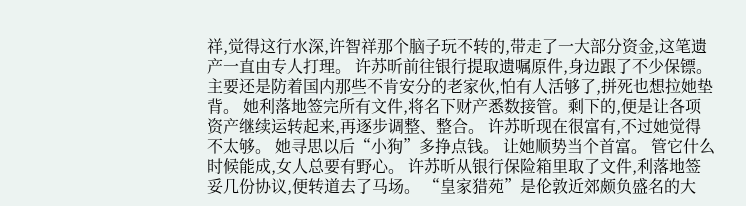祥,觉得这行水深,许智祥那个脑子玩不转的,带走了一大部分资金,这笔遗产一直由专人打理。 许苏昕前往银行提取遗嘱原件,身边跟了不少保镖。主要还是防着国内那些不肯安分的老家伙,怕有人活够了,拼死也想拉她垫背。 她利落地签完所有文件,将名下财产悉数接管。剩下的,便是让各项资产继续运转起来,再逐步调整、整合。 许苏昕现在很富有,不过她觉得不太够。 她寻思以后“小狗”多挣点钱。 让她顺势当个首富。 管它什么时候能成,女人总要有野心。 许苏昕从银行保险箱里取了文件,利落地签妥几份协议,便转道去了马场。 “皇家猎苑”是伦敦近郊颇负盛名的大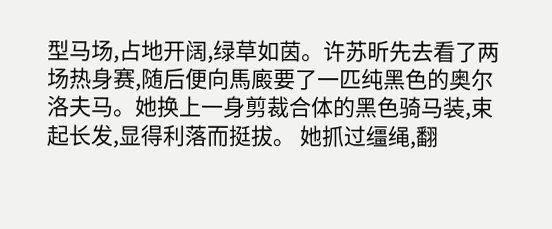型马场,占地开阔,绿草如茵。许苏昕先去看了两场热身赛,随后便向馬廄要了一匹纯黑色的奥尔洛夫马。她换上一身剪裁合体的黑色骑马装,束起长发,显得利落而挺拔。 她抓过缰绳,翻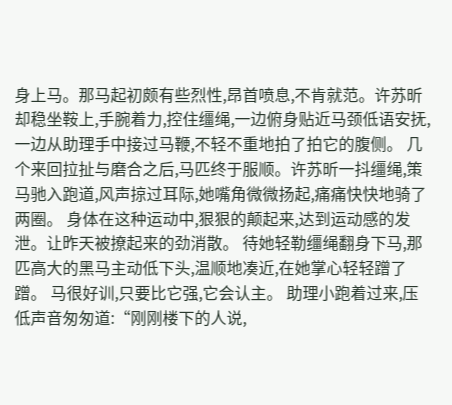身上马。那马起初颇有些烈性,昂首喷息,不肯就范。许苏昕却稳坐鞍上,手腕着力,控住缰绳,一边俯身贴近马颈低语安抚,一边从助理手中接过马鞭,不轻不重地拍了拍它的腹侧。 几个来回拉扯与磨合之后,马匹终于服顺。许苏昕一抖缰绳,策马驰入跑道,风声掠过耳际,她嘴角微微扬起,痛痛快快地骑了两圈。 身体在这种运动中,狠狠的颠起来,达到运动感的发泄。让昨天被撩起来的劲消散。 待她轻勒缰绳翻身下马,那匹高大的黑马主动低下头,温顺地凑近,在她掌心轻轻蹭了蹭。 马很好训,只要比它强,它会认主。 助理小跑着过来,压低声音匆匆道:“刚刚楼下的人说,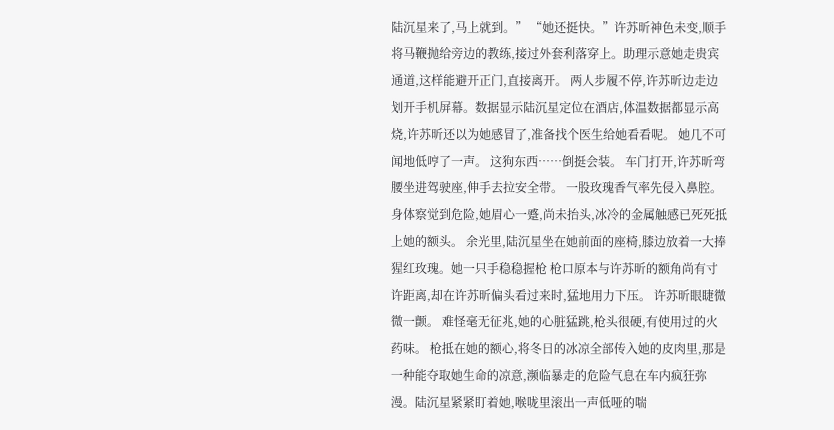陆沉星来了,马上就到。” “她还挺快。”许苏昕神色未变,顺手将马鞭抛给旁边的教练,接过外套利落穿上。助理示意她走贵宾通道,这样能避开正门,直接离开。 两人步履不停,许苏昕边走边划开手机屏幕。数据显示陆沉星定位在酒店,体温数据都显示高烧,许苏昕还以为她感冒了,准备找个医生给她看看呢。 她几不可闻地低哼了一声。 这狗东西……倒挺会装。 车门打开,许苏昕弯腰坐进驾驶座,伸手去拉安全带。 一股玫瑰香气率先侵入鼻腔。 身体察觉到危险,她眉心一蹙,尚未抬头,冰冷的金属触感已死死抵上她的额头。 余光里,陆沉星坐在她前面的座椅,膝边放着一大捧猩红玫瑰。她一只手稳稳握枪 枪口原本与许苏昕的额角尚有寸许距离,却在许苏昕偏头看过来时,猛地用力下压。 许苏昕眼睫微微一颤。 难怪毫无征兆,她的心脏猛跳,枪头很硬,有使用过的火药味。 枪抵在她的额心,将冬日的冰凉全部传入她的皮肉里,那是一种能夺取她生命的凉意,濒临暴走的危险气息在车内疯狂弥漫。陆沉星紧紧盯着她,喉咙里滚出一声低哑的喘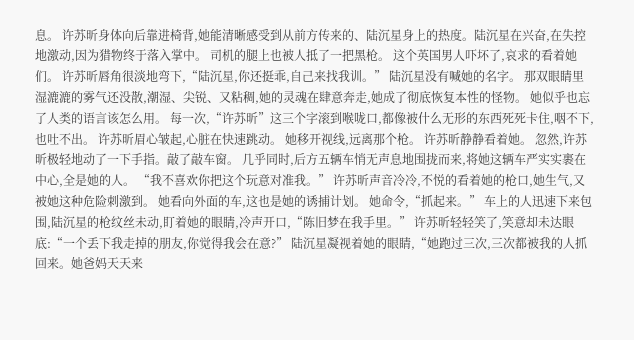息。 许苏昕身体向后靠进椅背,她能清晰感受到从前方传来的、陆沉星身上的热度。陆沉星在兴奋,在失控地激动,因为猎物终于落入掌中。 司机的腿上也被人抵了一把黑枪。 这个英国男人吓坏了,哀求的看着她们。 许苏昕唇角很淡地弯下,“陆沉星,你还挺乖,自己来找我训。” 陆沉星没有喊她的名字。 那双眼睛里湿漉漉的雾气还没散,潮湿、尖锐、又粘稠,她的灵魂在肆意奔走,她成了彻底恢复本性的怪物。 她似乎也忘了人类的语言该怎么用。 每一次,“许苏昕”这三个字滚到喉咙口,都像被什么无形的东西死死卡住,咽不下,也吐不出。 许苏昕眉心皱起,心脏在快速跳动。 她移开视线,远离那个枪。 许苏昕静静看着她。 忽然,许苏昕极轻地动了一下手指。敲了敲车窗。 几乎同时,后方五辆车悄无声息地围拢而来,将她这辆车严实实裹在中心,全是她的人。 “我不喜欢你把这个玩意对准我。” 许苏昕声音冷冷,不悦的看着她的枪口,她生气,又被她这种危险刺激到。 她看向外面的车,这也是她的诱捕计划。 她命令,“抓起来。” 车上的人迅速下来包围,陆沉星的枪纹丝未动,盯着她的眼睛,冷声开口,“陈旧梦在我手里。” 许苏昕轻轻笑了,笑意却未达眼底:“一个丢下我走掉的朋友,你觉得我会在意?” 陆沉星凝视着她的眼睛,“她跑过三次,三次都被我的人抓回来。她爸妈天天来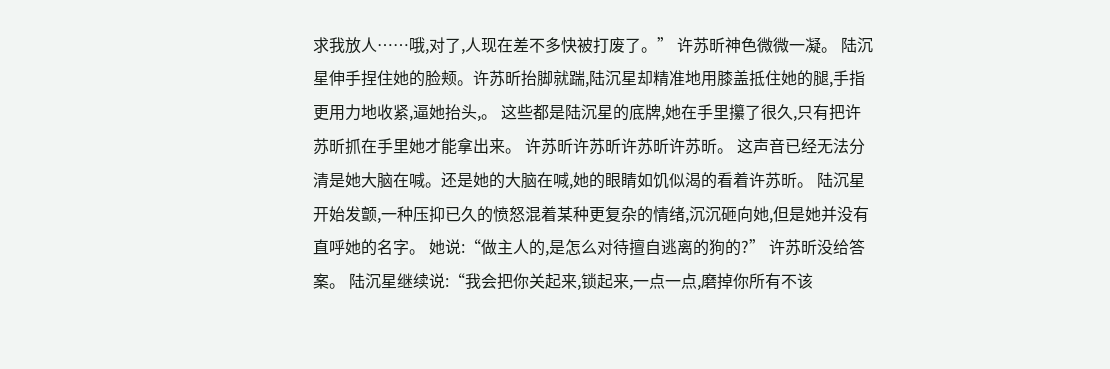求我放人……哦,对了,人现在差不多快被打废了。” 许苏昕神色微微一凝。 陆沉星伸手捏住她的脸颊。许苏昕抬脚就踹,陆沉星却精准地用膝盖抵住她的腿,手指更用力地收紧,逼她抬头,。 这些都是陆沉星的底牌,她在手里攥了很久,只有把许苏昕抓在手里她才能拿出来。 许苏昕许苏昕许苏昕许苏昕。 这声音已经无法分清是她大脑在喊。还是她的大脑在喊,她的眼睛如饥似渴的看着许苏昕。 陆沉星开始发颤,一种压抑已久的愤怒混着某种更复杂的情绪,沉沉砸向她,但是她并没有直呼她的名字。 她说:“做主人的,是怎么对待擅自逃离的狗的?” 许苏昕没给答案。 陆沉星继续说:“我会把你关起来,锁起来,一点一点,磨掉你所有不该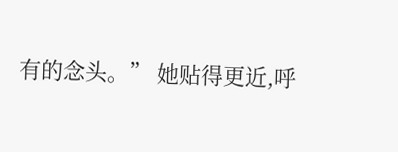有的念头。” 她贴得更近,呼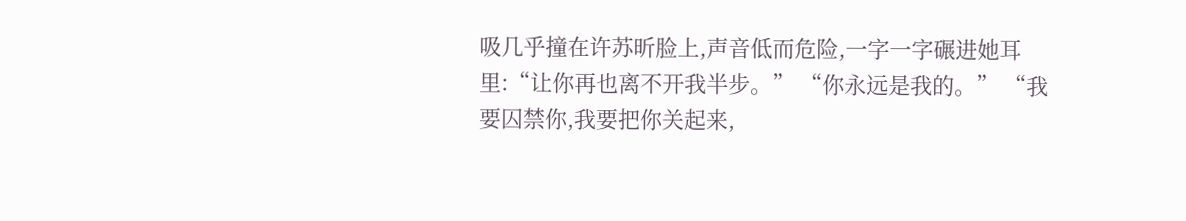吸几乎撞在许苏昕脸上,声音低而危险,一字一字碾进她耳里:“让你再也离不开我半步。” “你永远是我的。” “我要囚禁你,我要把你关起来,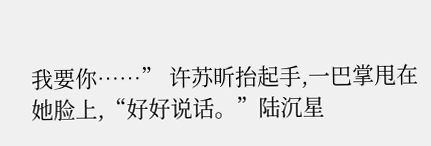我要你……” 许苏昕抬起手,一巴掌甩在她脸上,“好好说话。”陆沉星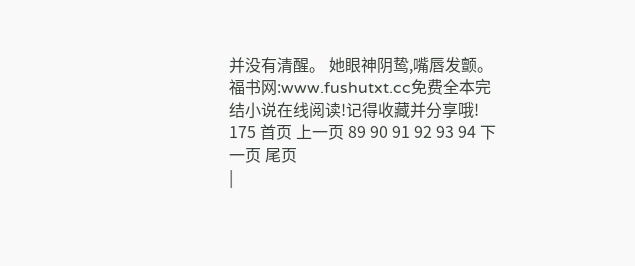并没有清醒。 她眼神阴鸷,嘴唇发颤。
福书网:www.fushutxt.cc免费全本完结小说在线阅读!记得收藏并分享哦!
175 首页 上一页 89 90 91 92 93 94 下一页 尾页
|